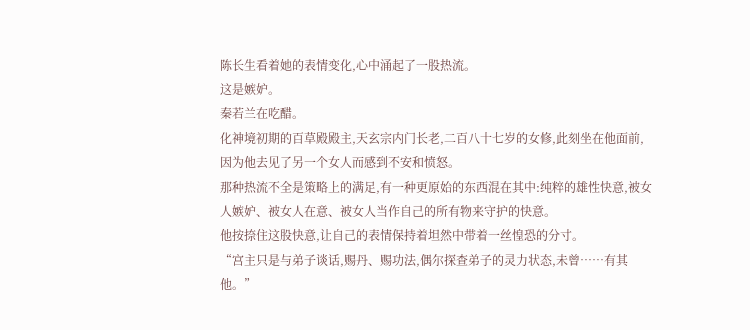陈长生看着她的表情变化,心中涌起了一股热流。
这是嫉妒。
秦若兰在吃醋。
化神境初期的百草殿殿主,天玄宗内门长老,二百八十七岁的女修,此刻坐在他面前,因为他去见了另一个女人而感到不安和愤怒。
那种热流不全是策略上的满足,有一种更原始的东西混在其中:纯粹的雄性快意,被女人嫉妒、被女人在意、被女人当作自己的所有物来守护的快意。
他按捺住这股快意,让自己的表情保持着坦然中带着一丝惶恐的分寸。
“宫主只是与弟子谈话,赐丹、赐功法,偶尔探查弟子的灵力状态,未曾……有其他。”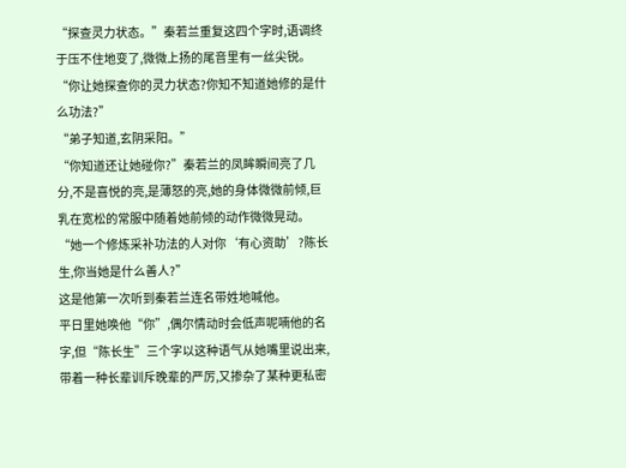“探查灵力状态。”秦若兰重复这四个字时,语调终于压不住地变了,微微上扬的尾音里有一丝尖锐。
“你让她探查你的灵力状态?你知不知道她修的是什么功法?”
“弟子知道,玄阴采阳。”
“你知道还让她碰你?”秦若兰的凤眸瞬间亮了几分,不是喜悦的亮,是薄怒的亮,她的身体微微前倾,巨乳在宽松的常服中随着她前倾的动作微微晃动。
“她一个修炼采补功法的人对你‘有心资助’?陈长生,你当她是什么善人?”
这是他第一次听到秦若兰连名带姓地喊他。
平日里她唤他“你”,偶尔情动时会低声呢喃他的名字,但“陈长生”三个字以这种语气从她嘴里说出来,带着一种长辈训斥晚辈的严厉,又掺杂了某种更私密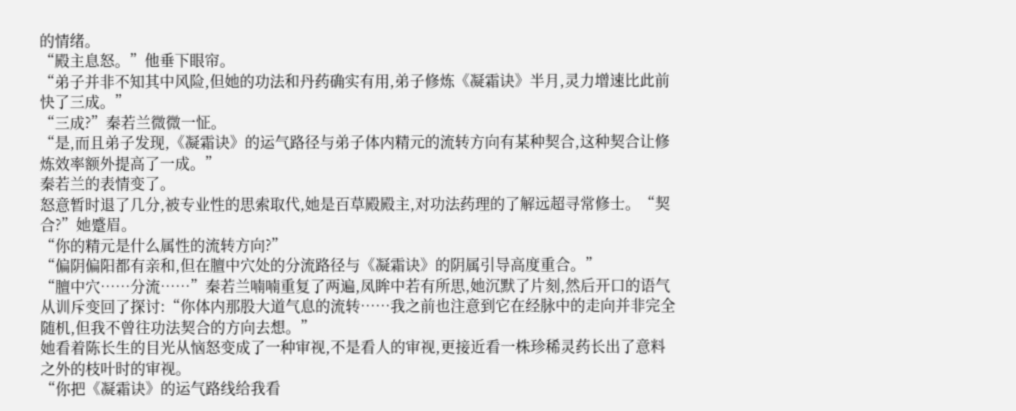的情绪。
“殿主息怒。”他垂下眼帘。
“弟子并非不知其中风险,但她的功法和丹药确实有用,弟子修炼《凝霜诀》半月,灵力增速比此前快了三成。”
“三成?”秦若兰微微一怔。
“是,而且弟子发现,《凝霜诀》的运气路径与弟子体内精元的流转方向有某种契合,这种契合让修炼效率额外提高了一成。”
秦若兰的表情变了。
怒意暂时退了几分,被专业性的思索取代,她是百草殿殿主,对功法药理的了解远超寻常修士。“契合?”她蹙眉。
“你的精元是什么属性的流转方向?”
“偏阴偏阳都有亲和,但在膻中穴处的分流路径与《凝霜诀》的阴属引导高度重合。”
“膻中穴……分流……”秦若兰喃喃重复了两遍,凤眸中若有所思,她沉默了片刻,然后开口的语气从训斥变回了探讨:“你体内那股大道气息的流转……我之前也注意到它在经脉中的走向并非完全随机,但我不曾往功法契合的方向去想。”
她看着陈长生的目光从恼怒变成了一种审视,不是看人的审视,更接近看一株珍稀灵药长出了意料之外的枝叶时的审视。
“你把《凝霜诀》的运气路线给我看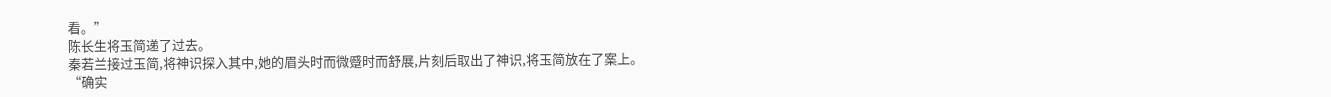看。”
陈长生将玉简递了过去。
秦若兰接过玉简,将神识探入其中,她的眉头时而微蹙时而舒展,片刻后取出了神识,将玉简放在了案上。
“确实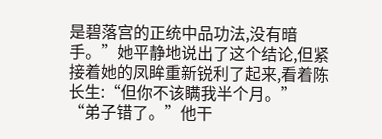是碧落宫的正统中品功法,没有暗手。”她平静地说出了这个结论,但紧接着她的凤眸重新锐利了起来,看着陈长生:“但你不该瞒我半个月。”
“弟子错了。”他干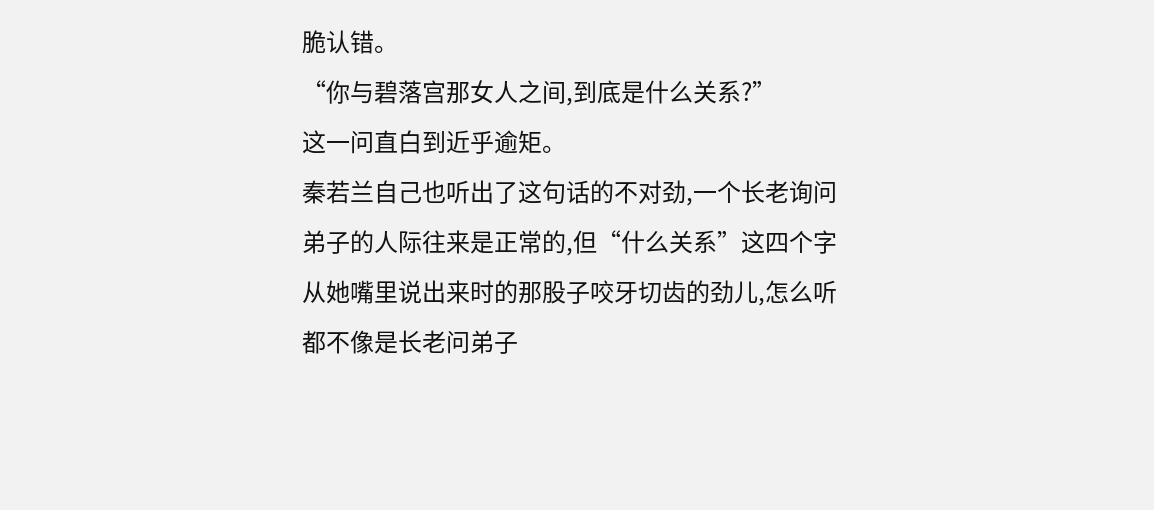脆认错。
“你与碧落宫那女人之间,到底是什么关系?”
这一问直白到近乎逾矩。
秦若兰自己也听出了这句话的不对劲,一个长老询问弟子的人际往来是正常的,但“什么关系”这四个字从她嘴里说出来时的那股子咬牙切齿的劲儿,怎么听都不像是长老问弟子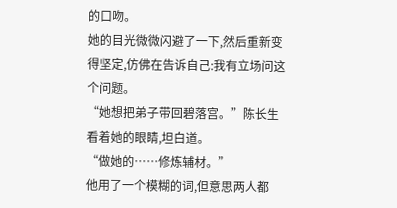的口吻。
她的目光微微闪避了一下,然后重新变得坚定,仿佛在告诉自己:我有立场问这个问题。
“她想把弟子带回碧落宫。”陈长生看着她的眼睛,坦白道。
“做她的……修炼辅材。”
他用了一个模糊的词,但意思两人都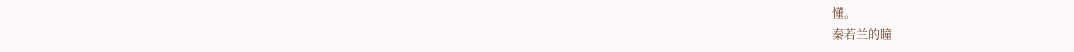懂。
秦若兰的瞳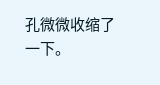孔微微收缩了一下。